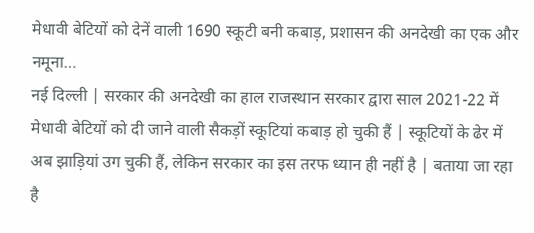मेधावी बेटियों को देनें वाली 1690 स्कूटी बनी कबाड़, प्रशासन की अनदेखी का एक और नमूना…
नई दिल्ली | सरकार की अनदेखी का हाल राजस्थान सरकार द्वारा साल 2021-22 में मेधावी बेटियों को दी जाने वाली सैकड़ों स्कूटियां कबाड़ हो चुकी हैं | स्कूटियों के ढेर में अब झाड़ियां उग चुकी हैं, लेकिन सरकार का इस तरफ ध्यान ही नहीं है | बताया जा रहा है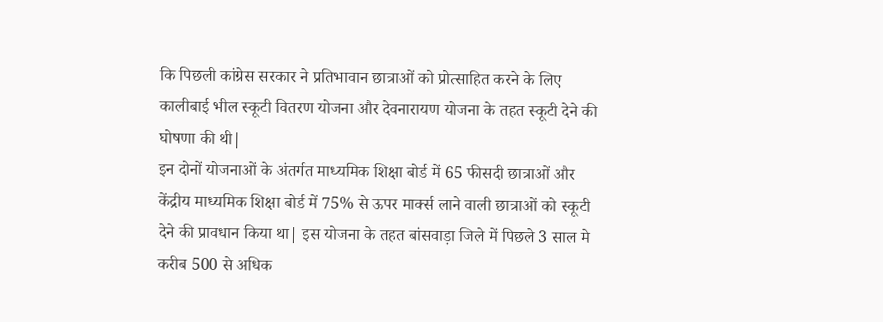कि पिछली कांग्रेस सरकार ने प्रतिभावान छात्राओं को प्रोत्साहित करने के लिए कालीबाई भील स्कूटी वितरण योजना और देवनारायण योजना के तहत स्कूटी देने की घोषणा की थी|
इन दोनों योजनाओं के अंतर्गत माध्यमिक शिक्षा बोर्ड में 65 फीसदी छात्राओं और केंद्रीय माध्यमिक शिक्षा बोर्ड में 75% से ऊपर मार्क्स लाने वाली छात्राओं को स्कूटी देने की प्रावधान किया था| इस योजना के तहत बांसवाड़ा जिले में पिछले 3 साल मे करीब 500 से अधिक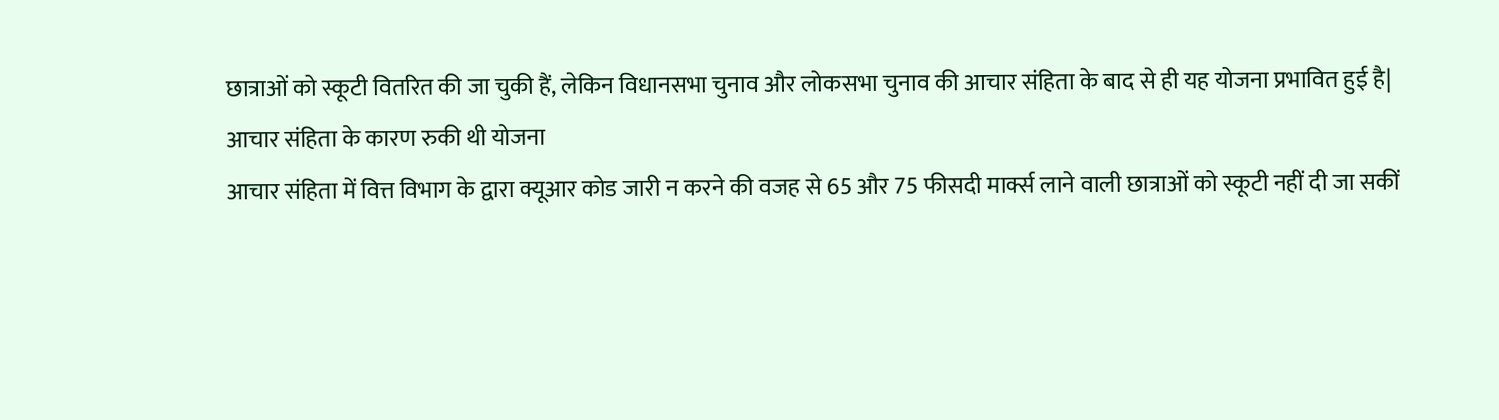छात्राओं को स्कूटी वितरित की जा चुकी हैं, लेकिन विधानसभा चुनाव और लोकसभा चुनाव की आचार संहिता के बाद से ही यह योजना प्रभावित हुई है|
आचार संहिता के कारण रुकी थी योजना
आचार संहिता में वित्त विभाग के द्वारा क्यूआर कोड जारी न करने की वजह से 65 और 75 फीसदी मार्क्स लाने वाली छात्राओं को स्कूटी नहीं दी जा सकीं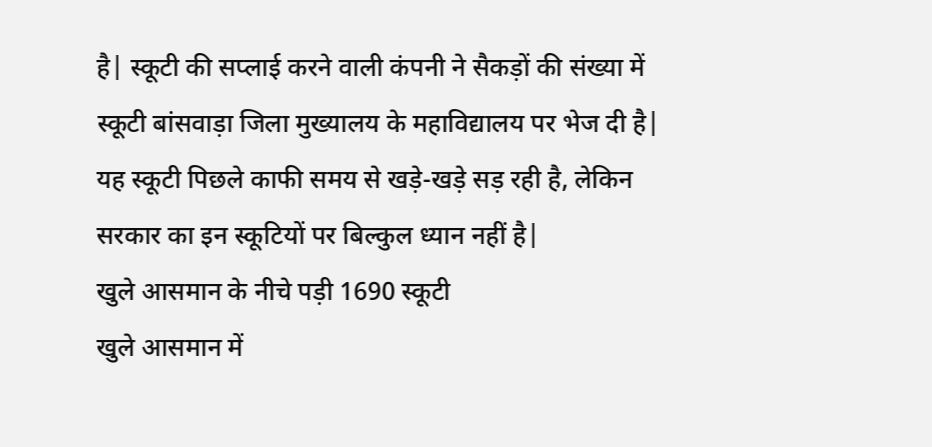है| स्कूटी की सप्लाई करने वाली कंपनी ने सैकड़ों की संख्या में स्कूटी बांसवाड़ा जिला मुख्यालय के महाविद्यालय पर भेज दी है| यह स्कूटी पिछले काफी समय से खड़े-खड़े सड़ रही है, लेकिन सरकार का इन स्कूटियों पर बिल्कुल ध्यान नहीं है|
खुले आसमान के नीचे पड़ी 1690 स्कूटी
खुले आसमान में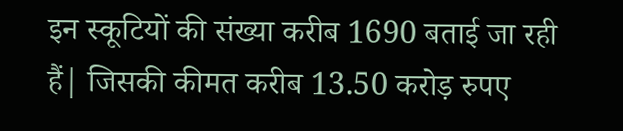इन स्कूटियों की संख्या करीब 1690 बताई जा रही हैं| जिसकी कीमत करीब 13.50 करोड़ रुपए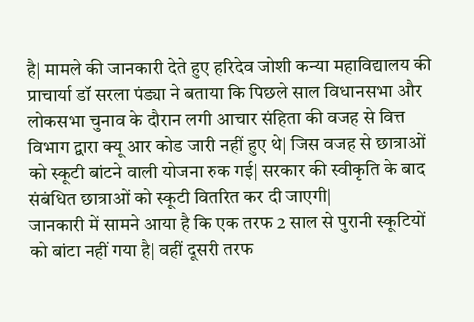है| मामले की जानकारी देते हुए हरिदेव जोशी कन्या महाविद्यालय की प्राचार्या डॉ सरला पंड्या ने बताया कि पिछले साल विधानसभा और लोकसभा चुनाव के दौरान लगी आचार संहिता की वजह से वित्त विभाग द्वारा क्यू आर कोड जारी नहीं हुए थे| जिस वजह से छात्राओं को स्कूटी बांटने वाली योजना रुक गई| सरकार की स्वीकृति के बाद संबंधित छात्राओं को स्कूटी वितरित कर दी जाएगी|
जानकारी में सामने आया है कि एक तरफ 2 साल से पुरानी स्कूटियों को बांटा नहीं गया है| वहीं दूसरी तरफ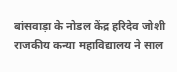बांसवाड़ा के नोडल केंद्र हरिदेव जोशी राजकीय कन्या महाविद्यालय ने साल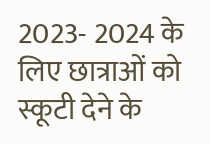2023- 2024 के लिए छात्राओं को स्कूटी देने के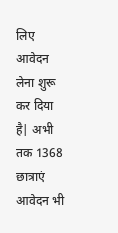लिए आवेदन लेना शुरू कर दिया है| अभी तक 1368 छात्राएं आवेदन भी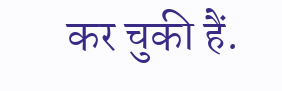कर चुकी हैं.